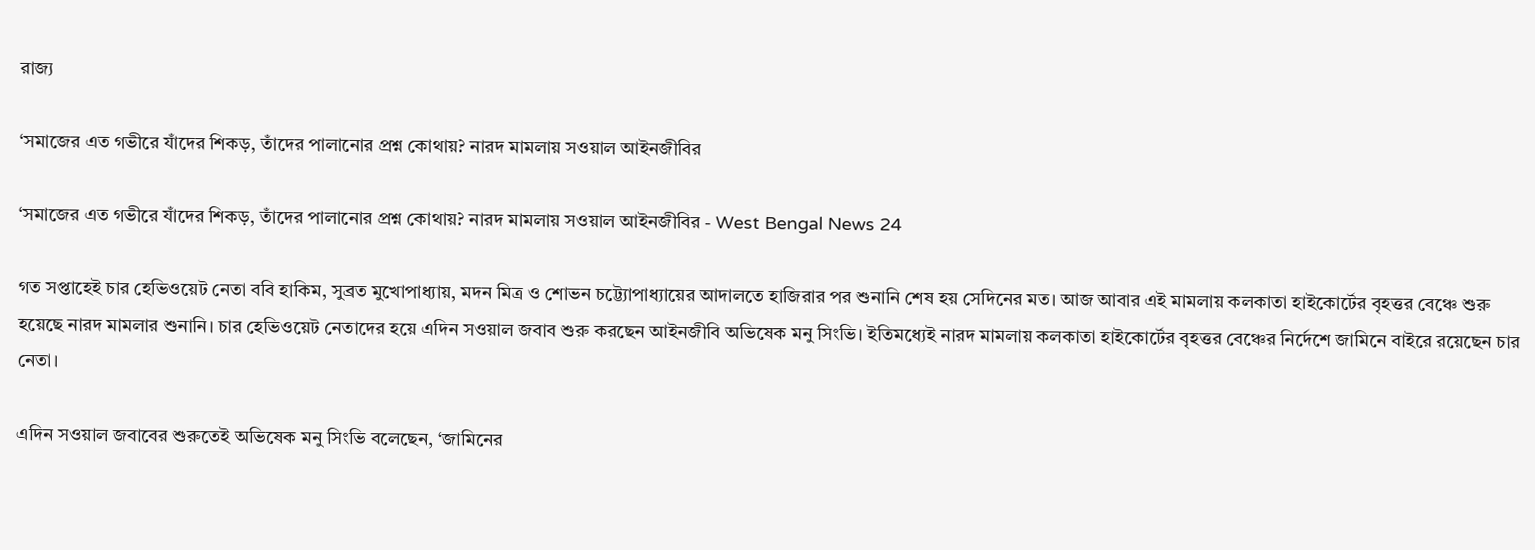রাজ্য

‘সমাজের এত গভীরে যাঁদের শিকড়, তাঁদের পালানোর প্রশ্ন কোথায়? নারদ মামলায় সওয়াল আইনজীবির

‘সমাজের এত গভীরে যাঁদের শিকড়, তাঁদের পালানোর প্রশ্ন কোথায়? নারদ মামলায় সওয়াল আইনজীবির - West Bengal News 24

গত সপ্তাহেই চার হেভিওয়েট নেতা ববি হাকিম, সুব্রত মুখোপাধ্যায়, মদন মিত্র ও শোভন চট্ট্যোপাধ্যায়ের আদালতে হাজিরার পর শুনানি শেষ হয় সেদিনের মত। আজ আবার এই মামলায় কলকাতা হাইকোর্টের বৃহত্তর বেঞ্চে শুরু হয়েছে নারদ মামলার শুনানি। চার হেভিওয়েট নেতাদের হয়ে এদিন সওয়াল জবাব শুরু করছেন আইনজীবি অভিষেক মনু সিংভি। ইতিমধ্যেই নারদ মামলায় কলকাতা হাইকোর্টের বৃহত্তর বেঞ্চের নির্দেশে জামিনে বাইরে রয়েছেন চার নেতা।

এদিন সওয়াল জবাবের শুরুতেই অভিষেক মনু সিংভি বলেছেন, ‘জামিনের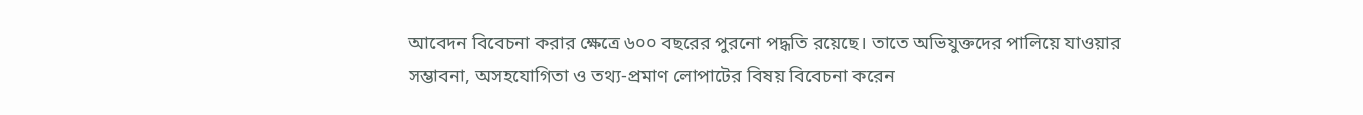আবেদন বিবেচনা করার ক্ষেত্রে ৬০০ বছরের পুরনো পদ্ধতি রয়েছে। তাতে অভিযুক্তদের পালিয়ে যাওয়ার সম্ভাবনা, অসহযোগিতা ও তথ্য-প্রমাণ লোপাটের বিষয় বিবেচনা করেন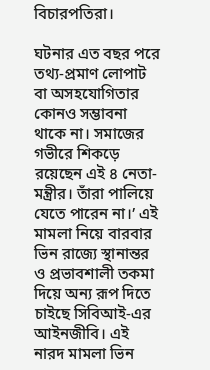বিচারপতিরা।

ঘটনার এত বছর পরে তথ্য-প্রমাণ লোপাট বা অসহযোগিতার কোনও সম্ভাবনা থাকে না। সমাজের গভীরে শিকড়ে রয়েছেন এই ৪ নেতা-মন্ত্রীর। তাঁরা পালিয়ে যেতে পারেন না।’ এই মামলা নিয়ে বারবার ভিন রাজ্যে স্থানান্তর ও প্রভাবশালী তকমা দিয়ে অন্য রূপ দিতে চাইছে সিবিআই-এর আইনজীবি। এই নারদ মামলা ভিন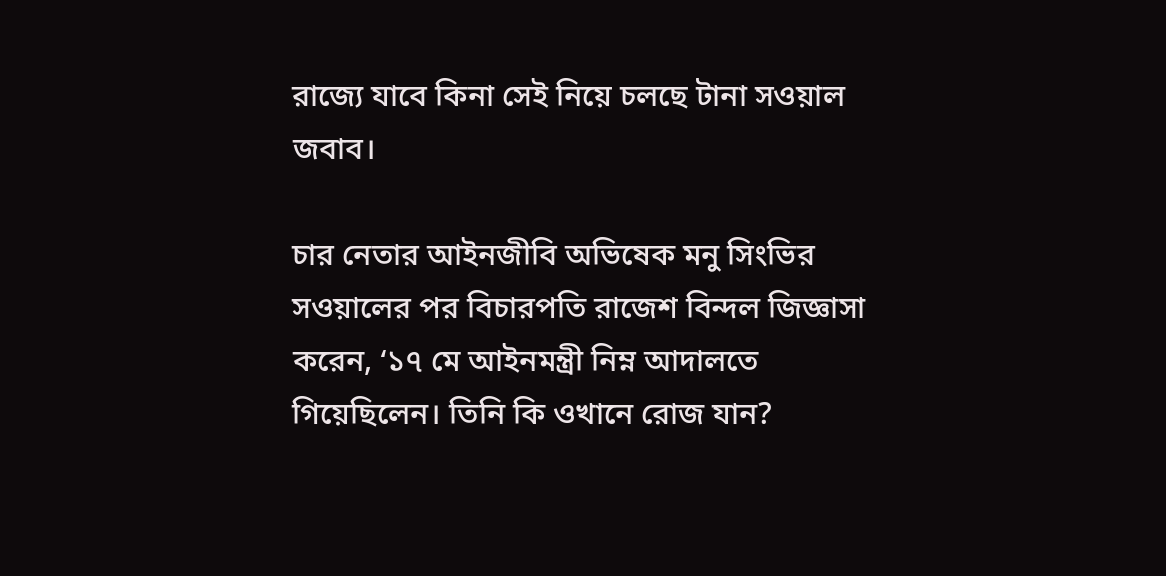রাজ্যে যাবে কিনা সেই নিয়ে চলছে টানা সওয়াল জবাব।

চার নেতার আইনজীবি অভিষেক মনু সিংভির সওয়ালের পর বিচারপতি রাজেশ বিন্দল জিজ্ঞাসা করেন, ‘১৭ মে আইনমন্ত্রী নিম্ন আদালতে গিয়েছিলেন। তিনি কি ওখানে রোজ যান?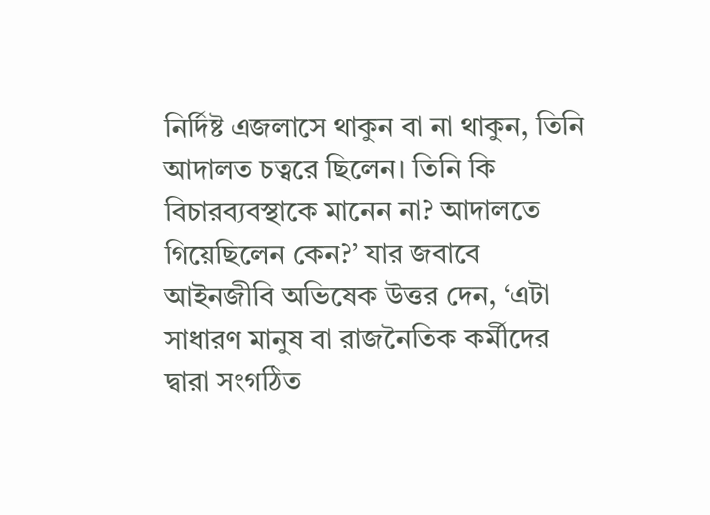নির্দিষ্ট এজলাসে থাকুন বা না থাকুন, তিনি আদালত চত্বরে ছিলেন। তিনি কি বিচারব্যবস্থাকে মানেন না? আদালতে গিয়েছিলেন কেন?’ যার জবাবে আইনজীবি অভিষেক উত্তর দেন, ‘এটা সাধারণ মানুষ বা রাজনৈতিক কর্মীদের দ্বারা সংগঠিত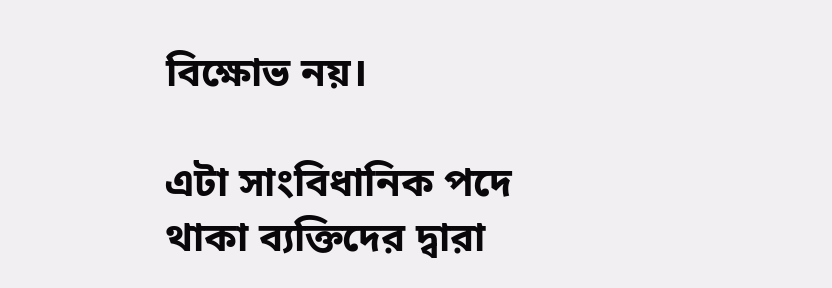বিক্ষোভ নয়।

এটা সাংবিধানিক পদে থাকা ব্যক্তিদের দ্বারা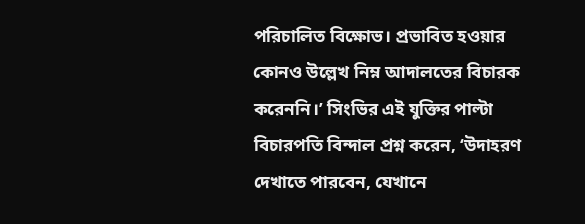পরিচালিত বিক্ষোভ। প্রভাবিত হওয়ার কোনও উল্লেখ নিম্ন আদালতের বিচারক করেননি।’ সিংভির এই যুক্তির পাল্টা বিচারপতি বিন্দাল প্রশ্ন করেন, ‘উদাহরণ দেখাতে পারবেন, যেখানে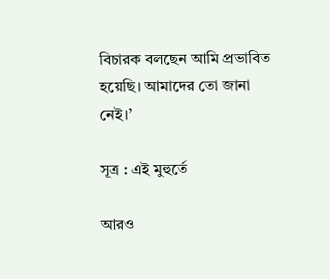বিচারক বলছেন আমি প্রভাবিত হয়েছি। আমাদের তো জানা নেই।’

সূত্র : এই মুহুর্তে

আরও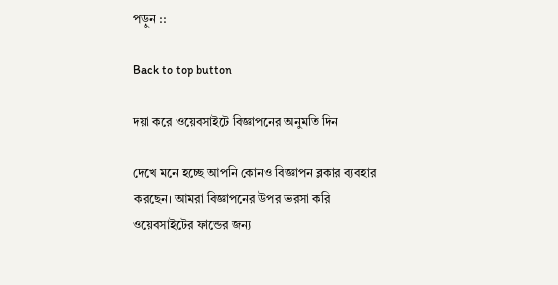পড়ুন ::

Back to top button

দয়া করে ওয়েবসাইটে বিজ্ঞাপনের অনুমতি দিন

দেখে মনে হচ্ছে আপনি কোনও বিজ্ঞাপন ব্লকার ব্যবহার করছেন। আমরা বিজ্ঞাপনের উপর ভরসা করি ওয়েবসাইটের ফান্ডের জন্য